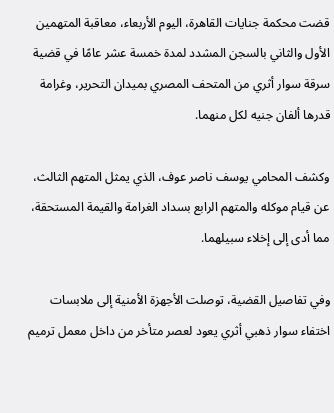قضت محكمة جنايات القاهرة، اليوم الأربعاء، معاقبة المتهمين الأول والثاني بالسجن المشدد لمدة خمسة عشر عامًا في قضية سرقة سوار أثري من المتحف المصري بميدان التحرير، وغرامة قدرها ألفان جنيه لكل منهما.

وكشف المحامي يوسف ناصر عوف، الذي يمثل المتهم الثالث، عن قيام موكله والمتهم الرابع بسداد الغرامة والقيمة المستحقة، مما أدى إلى إخلاء سبيلهما.

وفي تفاصيل القضية، توصلت الأجهزة الأمنية إلى ملابسات اختفاء سوار ذهبي أثري يعود لعصر متأخر من داخل معمل ترميم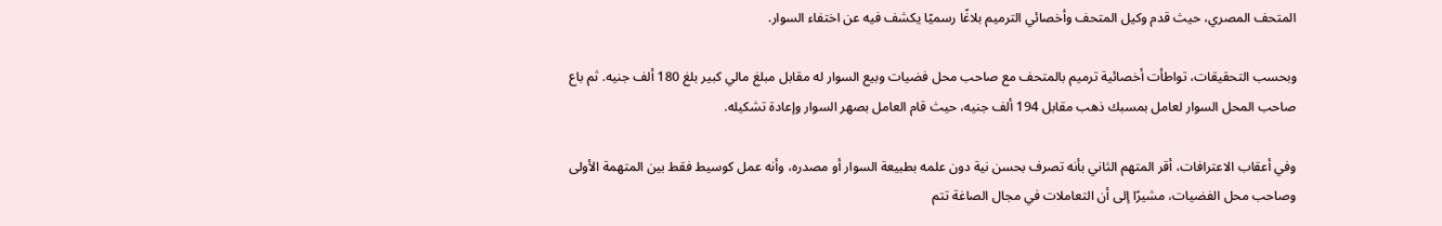المتحف المصري، حيث قدم وكيل المتحف وأخصائي الترميم بلاغًا رسميًا يكشف فيه عن اختفاء السوار.

وبحسب التحقيقات، تواطأت أخصائية ترميم بالمتحف مع صاحب محل فضيات وبيع السوار له مقابل مبلغ مالي كبير بلغ 180 ألف جنيه. ثم باع صاحب المحل السوار لعامل بمسبك ذهب مقابل 194 ألف جنيه، حيث قام العامل بصهر السوار وإعادة تشكيله.

وفي أعقاب الاعترافات، أقر المتهم الثاني بأنه تصرف بحسن نية دون علمه بطبيعة السوار أو مصدره، وأنه عمل كوسيط فقط بين المتهمة الأولى وصاحب محل الفضيات، مشيرًا إلى أن التعاملات في مجال الصاغة تتم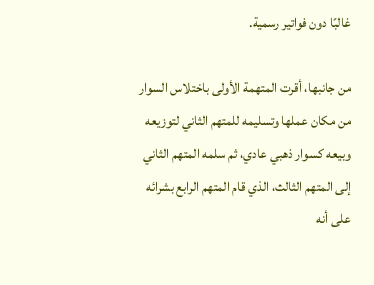غالبًا دون فواتير رسمية.

من جانبها، أقرت المتهمة الأولى باختلاس السوار من مكان عملها وتسليمه للمتهم الثاني لتوزيعه وبيعه كسوار ذهبي عادي، ثم سلمه المتهم الثاني إلى المتهم الثالث، الذي قام المتهم الرابع بشرائه على أنه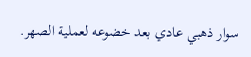سوار ذهبي عادي بعد خضوعه لعملية الصهر.